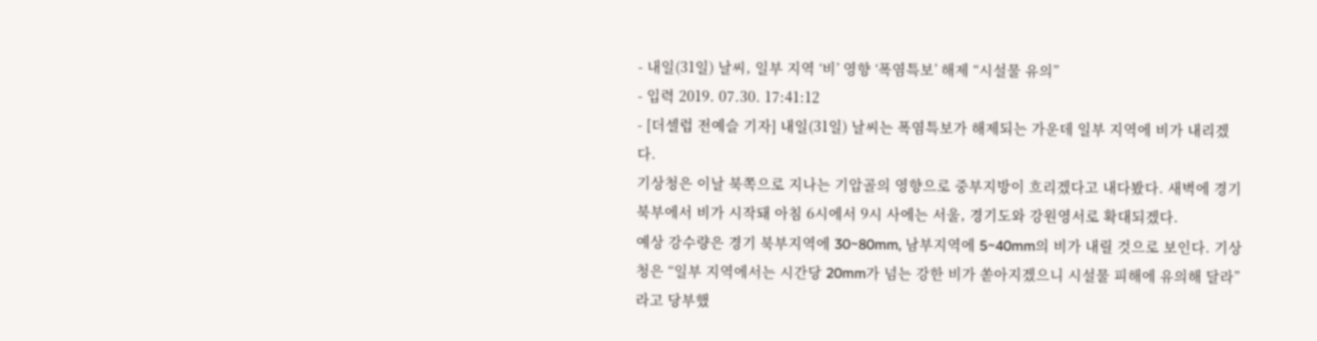- 내일(31일) 날씨, 일부 지역 ‘비’ 영향 ‘폭염특보’ 해제 “시설물 유의”
- 입력 2019. 07.30. 17:41:12
- [더셀럽 전예슬 기자] 내일(31일) 날씨는 폭염특보가 해제되는 가운데 일부 지역에 비가 내리겠다.
기상청은 이날 북쪽으로 지나는 기압골의 영향으로 중부지방이 흐리겠다고 내다봤다. 새벽에 경기북부에서 비가 시작돼 아침 6시에서 9시 사에는 서울, 경기도와 강원영서로 확대되겠다.
예상 강수량은 경기 북부지역에 30~80mm, 남부지역에 5~40mm의 비가 내릴 것으로 보인다. 기상청은 “일부 지역에서는 시간당 20mm가 넘는 강한 비가 쏟아지겠으니 시설물 피해에 유의해 달라”라고 당부했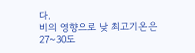다.
비의 영향으로 낮 최고기온은 27~30도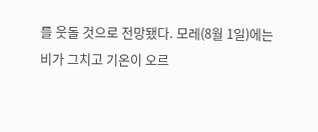를 웃돌 것으로 전망됐다. 모레(8월 1일)에는 비가 그치고 기온이 오르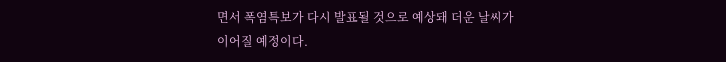면서 폭염특보가 다시 발표될 것으로 예상돼 더운 날씨가 이어질 예정이다.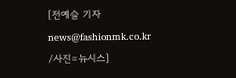[전예슬 기자 news@fashionmk.co.kr /사진=뉴시스]